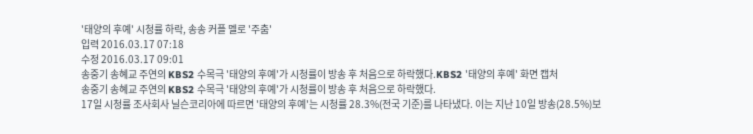'태양의 후예' 시청률 하락, 송송 커플 멜로 '주춤'
입력 2016.03.17 07:18
수정 2016.03.17 09:01
송중기 송혜교 주연의 KBS2 수목극 '태양의 후예'가 시청률이 방송 후 처음으로 하락했다.KBS2 '태양의 후예' 화면 캡처
송중기 송혜교 주연의 KBS2 수목극 '태양의 후예'가 시청률이 방송 후 처음으로 하락했다.
17일 시청률 조사회사 닐슨코리아에 따르면 '태양의 후예'는 시청률 28.3%(전국 기준)를 나타냈다. 이는 지난 10일 방송(28.5%)보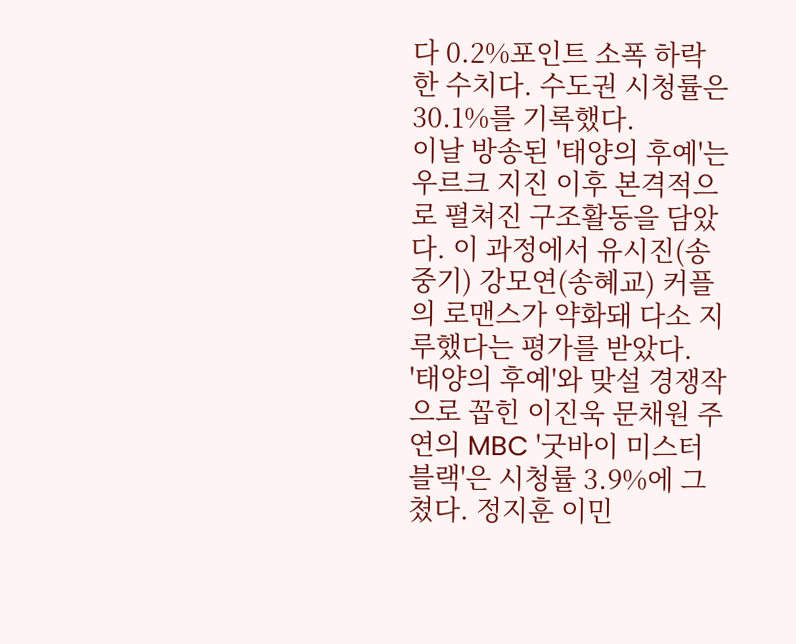다 0.2%포인트 소폭 하락한 수치다. 수도권 시청률은 30.1%를 기록했다.
이날 방송된 '태양의 후예'는 우르크 지진 이후 본격적으로 펼쳐진 구조활동을 담았다. 이 과정에서 유시진(송중기) 강모연(송혜교) 커플의 로맨스가 약화돼 다소 지루했다는 평가를 받았다.
'태양의 후예'와 맞설 경쟁작으로 꼽힌 이진욱 문채원 주연의 MBC '굿바이 미스터 블랙'은 시청률 3.9%에 그쳤다. 정지훈 이민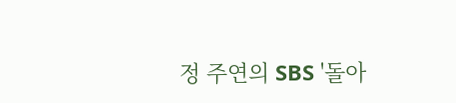정 주연의 SBS '돌아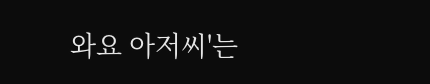와요 아저씨'는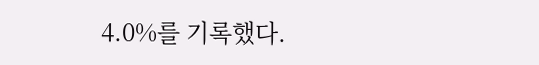4.0%를 기록했다.